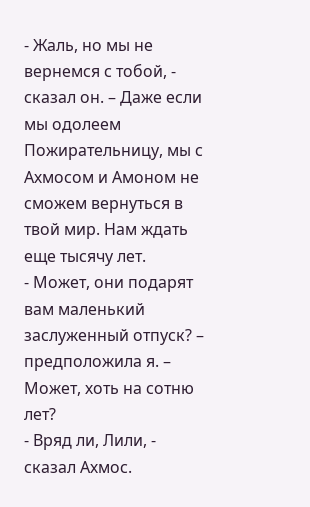- Жаль, но мы не вернемся с тобой, - сказал он. – Даже если мы одолеем Пожирательницу, мы с Ахмосом и Амоном не сможем вернуться в твой мир. Нам ждать еще тысячу лет.
- Может, они подарят вам маленький заслуженный отпуск? – предположила я. – Может, хоть на сотню лет?
- Вряд ли, Лили, - сказал Ахмос.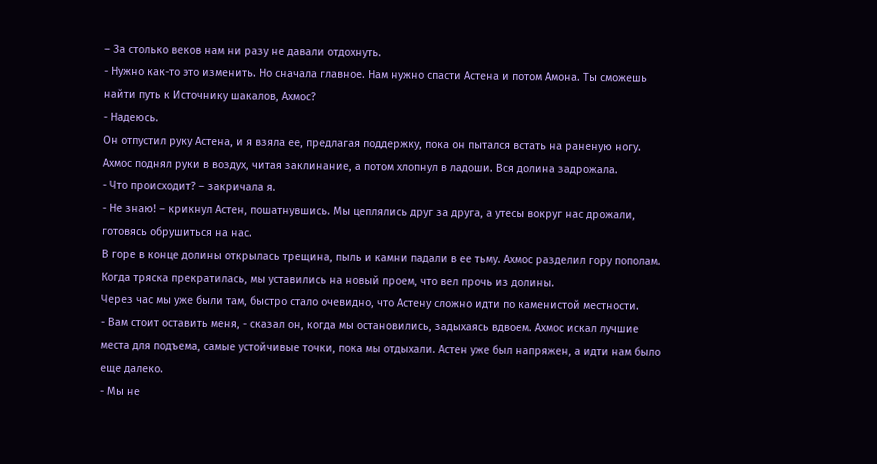– За столько веков нам ни разу не давали отдохнуть.
- Нужно как-то это изменить. Но сначала главное. Нам нужно спасти Астена и потом Амона. Ты сможешь найти путь к Источнику шакалов, Ахмос?
- Надеюсь.
Он отпустил руку Астена, и я взяла ее, предлагая поддержку, пока он пытался встать на раненую ногу. Ахмос поднял руки в воздух, читая заклинание, а потом хлопнул в ладоши. Вся долина задрожала.
- Что происходит? – закричала я.
- Не знаю! – крикнул Астен, пошатнувшись. Мы цеплялись друг за друга, а утесы вокруг нас дрожали, готовясь обрушиться на нас.
В горе в конце долины открылась трещина, пыль и камни падали в ее тьму. Ахмос разделил гору пополам. Когда тряска прекратилась, мы уставились на новый проем, что вел прочь из долины.
Через час мы уже были там, быстро стало очевидно, что Астену сложно идти по каменистой местности.
- Вам стоит оставить меня, - сказал он, когда мы остановились, задыхаясь вдвоем. Ахмос искал лучшие места для подъема, самые устойчивые точки, пока мы отдыхали. Астен уже был напряжен, а идти нам было еще далеко.
- Мы не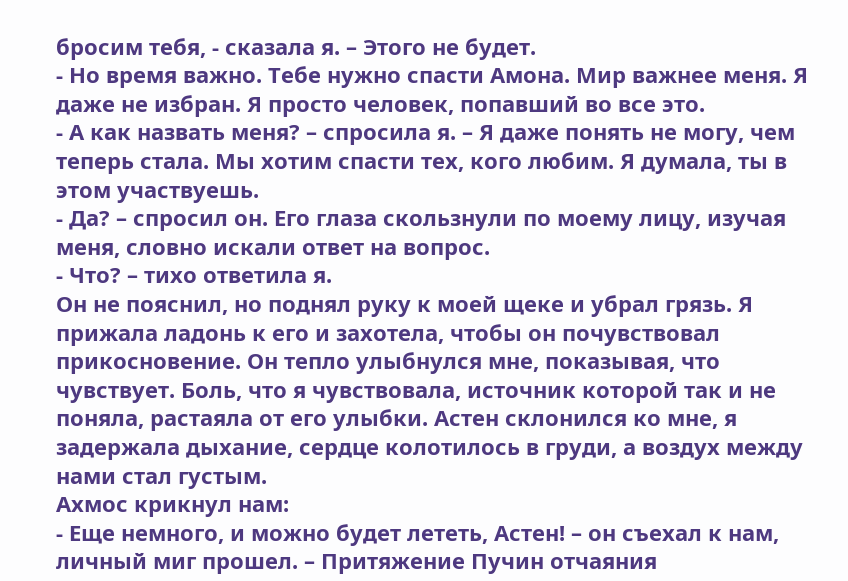бросим тебя, - сказала я. – Этого не будет.
- Но время важно. Тебе нужно спасти Амона. Мир важнее меня. Я даже не избран. Я просто человек, попавший во все это.
- А как назвать меня? – спросила я. – Я даже понять не могу, чем теперь стала. Мы хотим спасти тех, кого любим. Я думала, ты в этом участвуешь.
- Да? – спросил он. Его глаза скользнули по моему лицу, изучая меня, словно искали ответ на вопрос.
- Что? – тихо ответила я.
Он не пояснил, но поднял руку к моей щеке и убрал грязь. Я прижала ладонь к его и захотела, чтобы он почувствовал прикосновение. Он тепло улыбнулся мне, показывая, что чувствует. Боль, что я чувствовала, источник которой так и не поняла, растаяла от его улыбки. Астен склонился ко мне, я задержала дыхание, сердце колотилось в груди, а воздух между нами стал густым.
Ахмос крикнул нам:
- Еще немного, и можно будет лететь, Астен! – он съехал к нам, личный миг прошел. – Притяжение Пучин отчаяния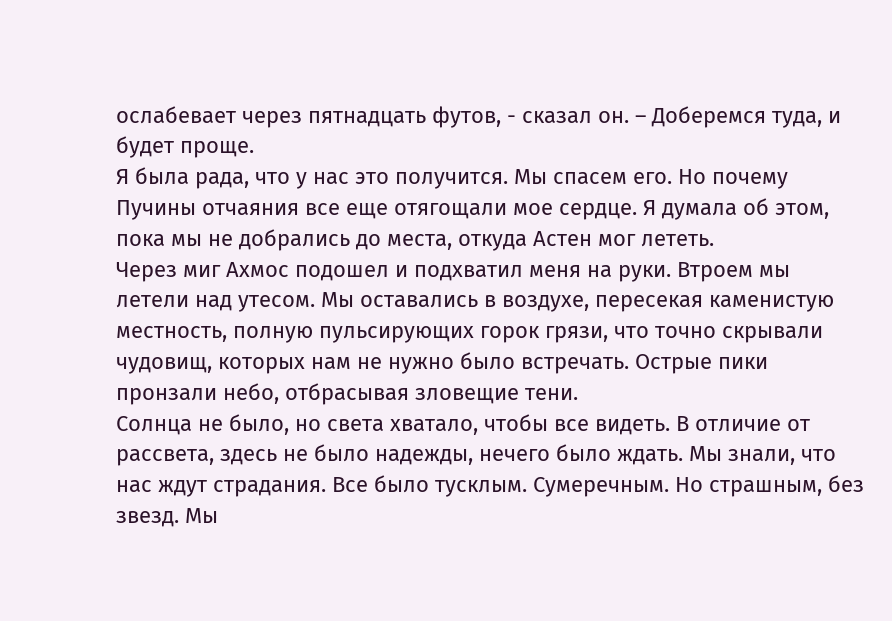ослабевает через пятнадцать футов, - сказал он. – Доберемся туда, и будет проще.
Я была рада, что у нас это получится. Мы спасем его. Но почему Пучины отчаяния все еще отягощали мое сердце. Я думала об этом, пока мы не добрались до места, откуда Астен мог лететь.
Через миг Ахмос подошел и подхватил меня на руки. Втроем мы летели над утесом. Мы оставались в воздухе, пересекая каменистую местность, полную пульсирующих горок грязи, что точно скрывали чудовищ, которых нам не нужно было встречать. Острые пики пронзали небо, отбрасывая зловещие тени.
Солнца не было, но света хватало, чтобы все видеть. В отличие от рассвета, здесь не было надежды, нечего было ждать. Мы знали, что нас ждут страдания. Все было тусклым. Сумеречным. Но страшным, без звезд. Мы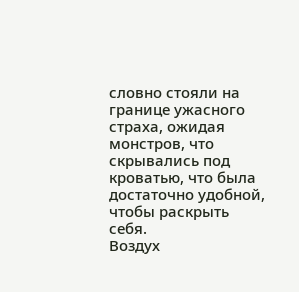словно стояли на границе ужасного страха, ожидая монстров, что скрывались под кроватью, что была достаточно удобной, чтобы раскрыть себя.
Воздух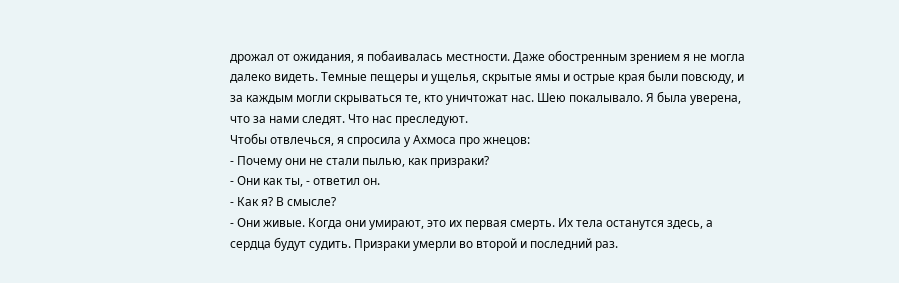дрожал от ожидания, я побаивалась местности. Даже обостренным зрением я не могла далеко видеть. Темные пещеры и ущелья, скрытые ямы и острые края были повсюду, и за каждым могли скрываться те, кто уничтожат нас. Шею покалывало. Я была уверена, что за нами следят. Что нас преследуют.
Чтобы отвлечься, я спросила у Ахмоса про жнецов:
- Почему они не стали пылью, как призраки?
- Они как ты, - ответил он.
- Как я? В смысле?
- Они живые. Когда они умирают, это их первая смерть. Их тела останутся здесь, а сердца будут судить. Призраки умерли во второй и последний раз.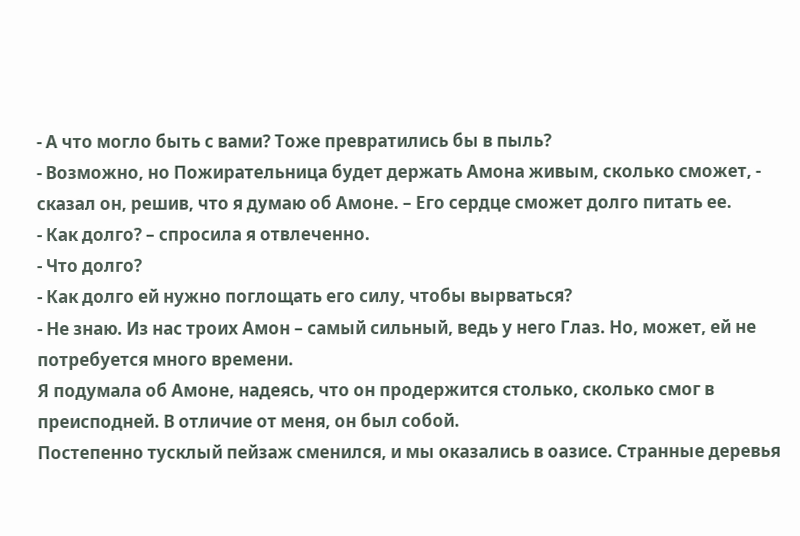- А что могло быть с вами? Тоже превратились бы в пыль?
- Возможно, но Пожирательница будет держать Амона живым, сколько сможет, - сказал он, решив, что я думаю об Амоне. – Его сердце сможет долго питать ее.
- Как долго? – спросила я отвлеченно.
- Что долго?
- Как долго ей нужно поглощать его силу, чтобы вырваться?
- Не знаю. Из нас троих Амон – самый сильный, ведь у него Глаз. Но, может, ей не потребуется много времени.
Я подумала об Амоне, надеясь, что он продержится столько, сколько смог в преисподней. В отличие от меня, он был собой.
Постепенно тусклый пейзаж сменился, и мы оказались в оазисе. Странные деревья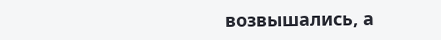возвышались, а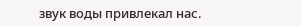звук воды привлекал нас.